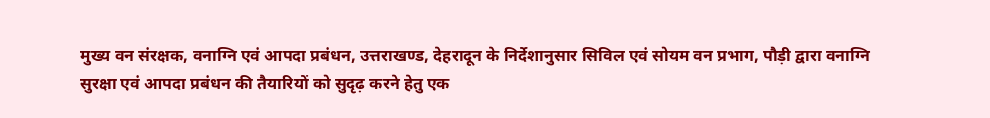मुख्य वन संरक्षक, वनाग्नि एवं आपदा प्रबंधन, उत्तराखण्ड, देहरादून के निर्देशानुसार सिविल एवं सोयम वन प्रभाग, पौड़ी द्वारा वनाग्नि सुरक्षा एवं आपदा प्रबंधन की तैयारियों को सुदृढ़ करने हेतु एक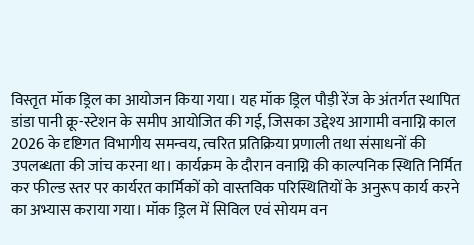विस्तृत मॉक ड्रिल का आयोजन किया गया। यह मॉक ड्रिल पौड़ी रेंज के अंतर्गत स्थापित डांडा पानी क्रू-स्टेशन के समीप आयोजित की गई, जिसका उद्देश्य आगामी वनाग्नि काल 2026 के दृष्टिगत विभागीय समन्वय, त्वरित प्रतिक्रिया प्रणाली तथा संसाधनों की उपलब्धता की जांच करना था। कार्यक्रम के दौरान वनाग्नि की काल्पनिक स्थिति निर्मित कर फील्ड स्तर पर कार्यरत कार्मिकों को वास्तविक परिस्थितियों के अनुरूप कार्य करने का अभ्यास कराया गया। मॉक ड्रिल में सिविल एवं सोयम वन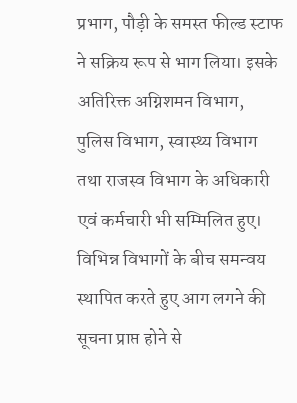प्रभाग, पौड़ी के समस्त फील्ड स्टाफ ने सक्रिय रूप से भाग लिया। इसके अतिरिक्त अग्निशमन विभाग, पुलिस विभाग, स्वास्थ्य विभाग तथा राजस्व विभाग के अधिकारी एवं कर्मचारी भी सम्मिलित हुए। विभिन्न विभागों के बीच समन्वय स्थापित करते हुए आग लगने की सूचना प्राप्त होने से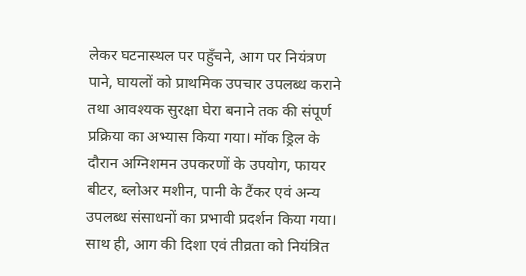लेकर घटनास्थल पर पहुँचने, आग पर नियंत्रण पाने, घायलों को प्राथमिक उपचार उपलब्ध कराने तथा आवश्यक सुरक्षा घेरा बनाने तक की संपूर्ण प्रक्रिया का अभ्यास किया गया। मॉक ड्रिल के दौरान अग्निशमन उपकरणों के उपयोग, फायर बीटर, ब्लोअर मशीन, पानी के टैंकर एवं अन्य उपलब्ध संसाधनों का प्रभावी प्रदर्शन किया गया। साथ ही, आग की दिशा एवं तीव्रता को नियंत्रित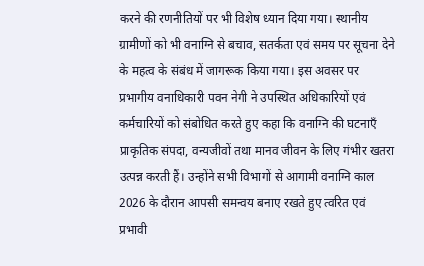करने की रणनीतियों पर भी विशेष ध्यान दिया गया। स्थानीय ग्रामीणों को भी वनाग्नि से बचाव, सतर्कता एवं समय पर सूचना देने के महत्व के संबंध में जागरूक किया गया। इस अवसर पर प्रभागीय वनाधिकारी पवन नेगी ने उपस्थित अधिकारियों एवं कर्मचारियों को संबोधित करते हुए कहा कि वनाग्नि की घटनाएँ प्राकृतिक संपदा, वन्यजीवों तथा मानव जीवन के लिए गंभीर खतरा उत्पन्न करती हैं। उन्होंने सभी विभागों से आगामी वनाग्नि काल 2026 के दौरान आपसी समन्वय बनाए रखते हुए त्वरित एवं प्रभावी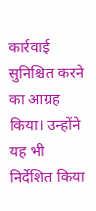कार्रवाई सुनिश्चित करने का आग्रह किया। उन्होंने यह भी निर्देशित किया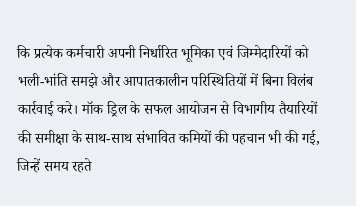कि प्रत्येक कर्मचारी अपनी निर्धारित भूमिका एवं जिम्मेदारियों को भली-भांति समझे और आपातकालीन परिस्थितियों में बिना विलंब कार्रवाई करे। मॉक ड्रिल के सफल आयोजन से विभागीय तैयारियों की समीक्षा के साथ-साथ संभावित कमियों की पहचान भी की गई, जिन्हें समय रहते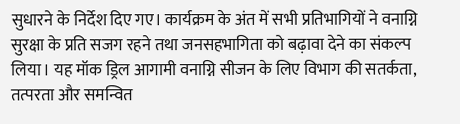सुधारने के निर्देश दिए गए। कार्यक्रम के अंत में सभी प्रतिभागियों ने वनाग्नि सुरक्षा के प्रति सजग रहने तथा जनसहभागिता को बढ़ावा देने का संकल्प लिया। यह मॉक ड्रिल आगामी वनाग्नि सीजन के लिए विभाग की सतर्कता, तत्परता और समन्वित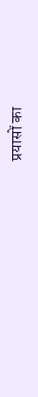प्रयासों का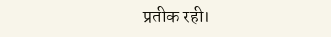प्रतीक रही।